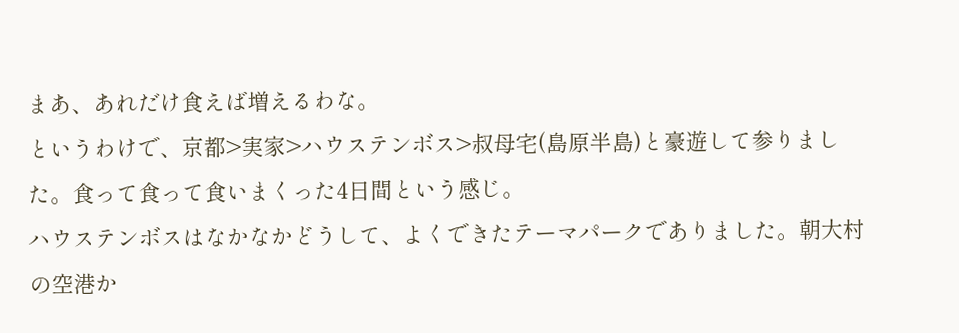まあ、あれだけ食えば増えるわな。
というわけで、京都>実家>ハウステンボス>叔母宅(島原半島)と豪遊して参りました。食って食って食いまくった4日間という感じ。
ハウステンボスはなかなかどうして、よくできたテーマパークでありました。朝大村の空港か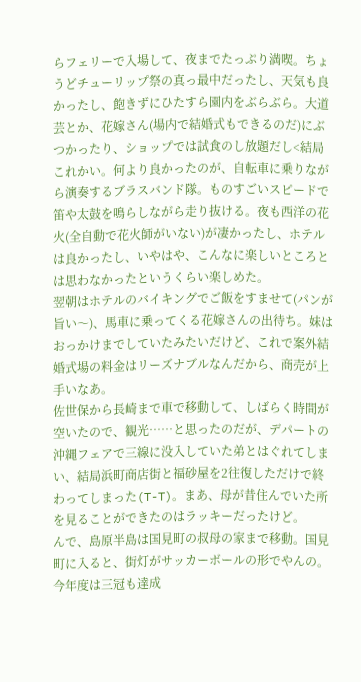らフェリーで入場して、夜までたっぷり満喫。ちょうどチューリップ祭の真っ最中だったし、天気も良かったし、飽きずにひたすら園内をぶらぶら。大道芸とか、花嫁さん(場内で結婚式もできるのだ)にぶつかったり、ショップでは試食のし放題だし<結局これかい。何より良かったのが、自転車に乗りながら演奏するブラスバンド隊。ものすごいスピードで笛や太鼓を鳴らしながら走り抜ける。夜も西洋の花火(全自動で花火師がいない)が凄かったし、ホテルは良かったし、いやはや、こんなに楽しいところとは思わなかったというくらい楽しめた。
翌朝はホテルのバイキングでご飯をすませて(パンが旨い〜)、馬車に乗ってくる花嫁さんの出待ち。妹はおっかけまでしていたみたいだけど、これで案外結婚式場の料金はリーズナブルなんだから、商売が上手いなあ。
佐世保から長崎まで車で移動して、しばらく時間が空いたので、観光……と思ったのだが、デパートの沖縄フェアで三線に没入していた弟とはぐれてしまい、結局浜町商店街と福砂屋を2往復しただけで終わってしまった(T-T)。まあ、母が昔住んでいた所を見ることができたのはラッキーだったけど。
んで、島原半島は国見町の叔母の家まで移動。国見町に入ると、街灯がサッカーボールの形でやんの。今年度は三冠も達成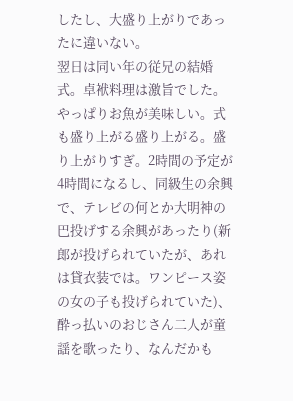したし、大盛り上がりであったに違いない。
翌日は同い年の従兄の結婚式。卓袱料理は激旨でした。やっぱりお魚が美味しい。式も盛り上がる盛り上がる。盛り上がりすぎ。2時間の予定が4時間になるし、同級生の余興で、テレビの何とか大明神の巴投げする余興があったり(新郎が投げられていたが、あれは貸衣装では。ワンピース姿の女の子も投げられていた)、酔っ払いのおじさん二人が童謡を歌ったり、なんだかも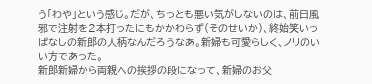う「わや」という感じ。だが、ちっとも悪い気がしないのは、前日風邪で注射を2本打ったにもかかわらず(そのせいか)、終始笑いっぱなしの新郎の人柄なんだろうなあ。新婦も可愛らしく、ノリのいい方であった。
新郎新婦から両親への挨拶の段になって、新婦のお父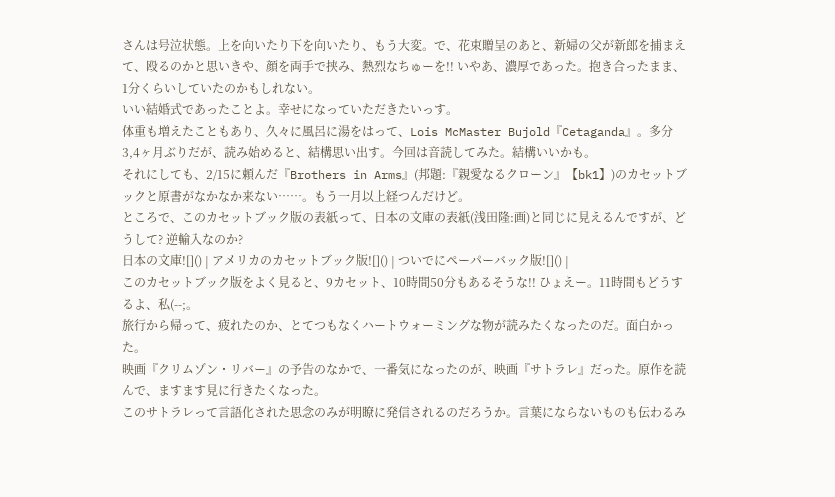さんは号泣状態。上を向いたり下を向いたり、もう大変。で、花束贈呈のあと、新婦の父が新郎を捕まえて、殴るのかと思いきや、顔を両手で挟み、熱烈なちゅーを!! いやあ、濃厚であった。抱き合ったまま、1分くらいしていたのかもしれない。
いい結婚式であったことよ。幸せになっていただきたいっす。
体重も増えたこともあり、久々に風呂に湯をはって、Lois McMaster Bujold『Cetaganda』。多分3,4ヶ月ぶりだが、読み始めると、結構思い出す。今回は音読してみた。結構いいかも。
それにしても、2/15に頼んだ『Brothers in Arms』(邦題:『親愛なるクローン』【bk1】)のカセットブックと原書がなかなか来ない……。もう一月以上経つんだけど。
ところで、このカセットブック版の表紙って、日本の文庫の表紙(浅田隆:画)と同じに見えるんですが、どうして? 逆輸入なのか?
日本の文庫![]() | アメリカのカセットブック版![]() | ついでにペーパーバック版![]() |
このカセットブック版をよく見ると、9カセット、10時間50分もあるそうな!! ひょえー。11時間もどうするよ、私(--;。
旅行から帰って、疲れたのか、とてつもなくハートウォーミングな物が読みたくなったのだ。面白かった。
映画『クリムゾン・リバー』の予告のなかで、一番気になったのが、映画『サトラレ』だった。原作を読んで、ますます見に行きたくなった。
このサトラレって言語化された思念のみが明瞭に発信されるのだろうか。言葉にならないものも伝わるみ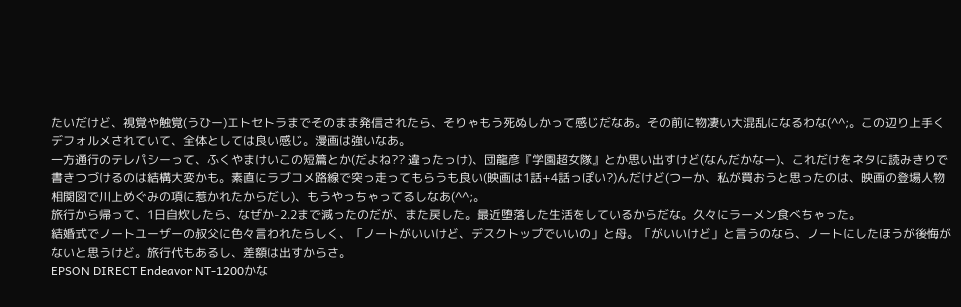たいだけど、視覚や触覚(うひー)エトセトラまでそのまま発信されたら、そりゃもう死ぬしかって感じだなあ。その前に物凄い大混乱になるわな(^^;。この辺り上手くデフォルメされていて、全体としては良い感じ。漫画は強いなあ。
一方通行のテレパシーって、ふくやまけいこの短篇とか(だよね?? 違ったっけ)、団龍彦『学園超女隊』とか思い出すけど(なんだかなー)、これだけをネタに読みきりで書きつづけるのは結構大変かも。素直にラブコメ路線で突っ走ってもらうも良い(映画は1話+4話っぽい?)んだけど(つーか、私が買おうと思ったのは、映画の登場人物相関図で川上めぐみの項に惹かれたからだし)、もうやっちゃってるしなあ(^^;。
旅行から帰って、1日自炊したら、なぜか-2.2まで減ったのだが、また戻した。最近堕落した生活をしているからだな。久々にラーメン食べちゃった。
結婚式でノートユーザーの叔父に色々言われたらしく、「ノートがいいけど、デスクトップでいいの」と母。「がいいけど」と言うのなら、ノートにしたほうが後悔がないと思うけど。旅行代もあるし、差額は出すからさ。
EPSON DIRECT Endeavor NT-1200かな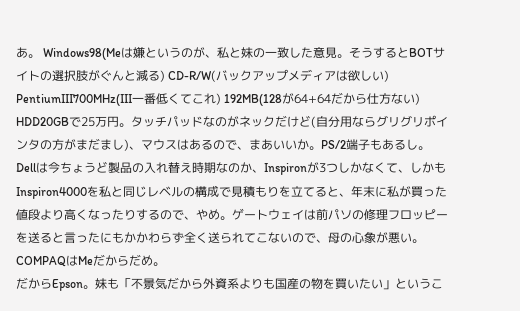あ。 Windows98(Meは嫌というのが、私と妹の一致した意見。そうするとBOTサイトの選択肢がぐんと減る) CD-R/W(バックアップメディアは欲しい) PentiumIII700MHz(III一番低くてこれ) 192MB(128が64+64だから仕方ない) HDD20GBで25万円。タッチパッドなのがネックだけど(自分用ならグリグリポインタの方がまだまし)、マウスはあるので、まあいいか。PS/2端子もあるし。
Dellは今ちょうど製品の入れ替え時期なのか、Inspironが3つしかなくて、しかもInspiron4000を私と同じレベルの構成で見積もりを立てると、年末に私が買った値段より高くなったりするので、やめ。ゲートウェイは前パソの修理フロッピーを送ると言ったにもかかわらず全く送られてこないので、母の心象が悪い。COMPAQはMeだからだめ。
だからEpson。妹も「不景気だから外資系よりも国産の物を買いたい」というこ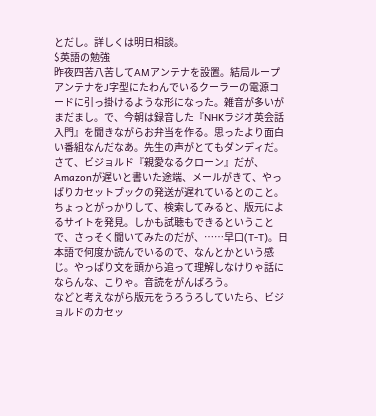とだし。詳しくは明日相談。
$英語の勉強
昨夜四苦八苦してAMアンテナを設置。結局ループアンテナをJ字型にたわんでいるクーラーの電源コードに引っ掛けるような形になった。雑音が多いがまだまし。で、今朝は録音した『NHKラジオ英会話入門』を聞きながらお弁当を作る。思ったより面白い番組なんだなあ。先生の声がとてもダンディだ。
さて、ビジョルド『親愛なるクローン』だが、Amazonが遅いと書いた途端、メールがきて、やっぱりカセットブックの発送が遅れているとのこと。ちょっとがっかりして、検索してみると、版元によるサイトを発見。しかも試聴もできるということで、さっそく聞いてみたのだが、……早口(T-T)。日本語で何度か読んでいるので、なんとかという感じ。やっぱり文を頭から追って理解しなけりゃ話にならんな、こりゃ。音読をがんばろう。
などと考えながら版元をうろうろしていたら、ビジョルドのカセッ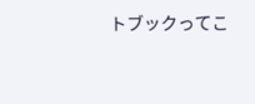トブックってこ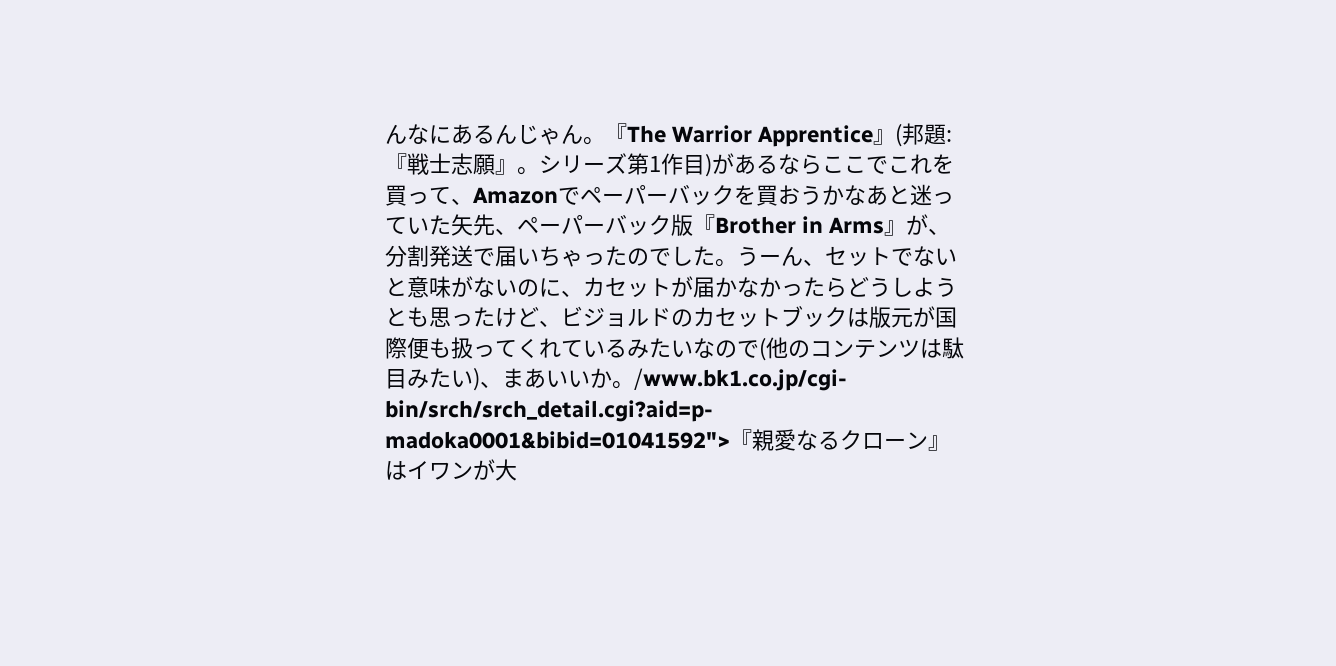んなにあるんじゃん。『The Warrior Apprentice』(邦題:『戦士志願』。シリーズ第1作目)があるならここでこれを買って、Amazonでペーパーバックを買おうかなあと迷っていた矢先、ペーパーバック版『Brother in Arms』が、分割発送で届いちゃったのでした。うーん、セットでないと意味がないのに、カセットが届かなかったらどうしようとも思ったけど、ビジョルドのカセットブックは版元が国際便も扱ってくれているみたいなので(他のコンテンツは駄目みたい)、まあいいか。/www.bk1.co.jp/cgi-bin/srch/srch_detail.cgi?aid=p-madoka0001&bibid=01041592">『親愛なるクローン』はイワンが大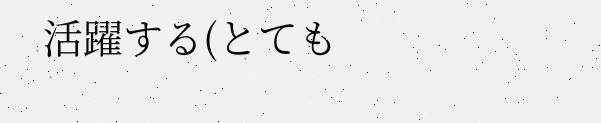活躍する(とても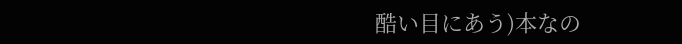酷い目にあう)本なの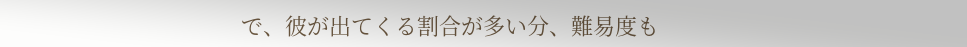で、彼が出てくる割合が多い分、難易度も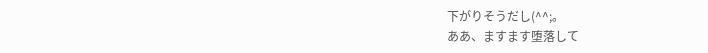下がりそうだし(^^;。
ああ、ますます堕落して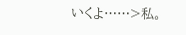いくよ……>私。